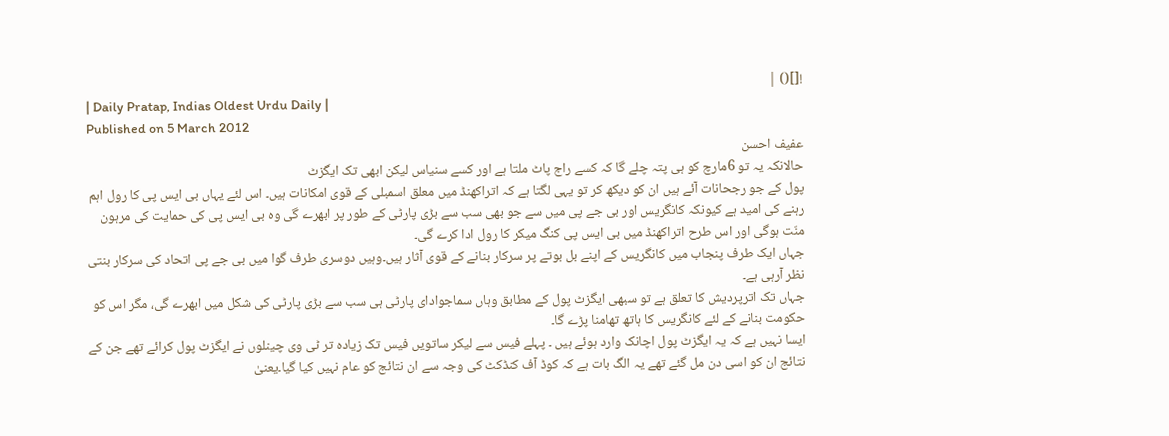![]() |
| Daily Pratap, Indias Oldest Urdu Daily |
Published on 5 March 2012
عفیف احسن
حالانکہ یہ تو 6مارچ کو ہی پتہ چلے گا کہ کسے راج پاٹ ملتا ہے اور کسے سنیاس لیکن ابھی تک ایگزٹ
پول کے جو رجحانات آئے ہیں ان کو دیکھ کر تو یہی لگتا ہے کہ اتراکھنڈ میں معلق اسمبلی کے قوی امکانات ہیں۔ اس لئے یہاں بی ایس پی کا رول اہم رہنے کی امید ہے کیونکہ کانگریس اور بی جے پی میں سے جو بھی سب سے بڑی پارٹی کے طور پر ابھرے گی وہ بی ایس پی کی حمایت کی مرہون منّت ہوگی اور اس طرح اتراکھنڈ میں بی ایس پی کنگ میکر کا رول ادا کرے گی۔
جہاں ایک طرف پنجاب میں کانگریس کے اپنے بل بوتے پر سرکار بنانے کے قوی آثار ہیں۔وہیں دوسری طرف گوا میں بی جے پی اتحاد کی سرکار بنتی نظر آرہی ہے۔
جہاں تک اترپردیش کا تعلق ہے تو سبھی ایگزٹ پول کے مطابق وہاں سماجوادای پارٹی ہی سب سے بڑی پارٹی کی شکل میں ابھرے گی، مگر اس کو حکومت بنانے کے لئے کانگریس کا ہاتھ تھامنا پڑے گا۔
ایسا نہیں ہے کہ یہ ایگزٹ پول اچانک وارد ہوئے ہیں ۔ پہلے فیس سے لیکر ساتویں فیس تک زیادہ تر ٹی وی چینلوں نے ایگزٹ پول کرائے تھے جن کے نتائج ان کو اسی دن مل گئے تھے یہ الگ بات ہے کہ کوڈ آف کنڈکٹ کی وجہ سے ان نتائج کو عام نہیں کیا گیا۔یعنیٰ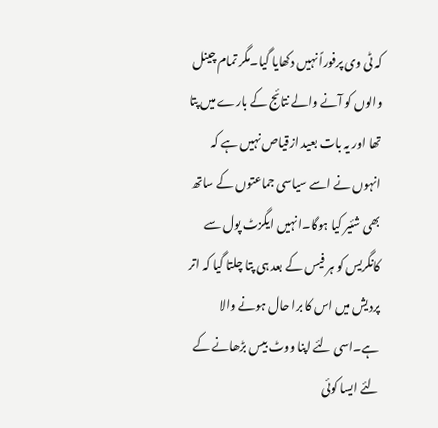کہ ٹی وی پرفوراً نہیں دکھایا گیا۔مگر تمام چینل والوں کو آنے والے نتائج کے بارے میں پتا تھا اور یہ بات بعید ازقیاص نہیں ہے کہ انہوں نے اسے سیاسی جماعتوں کے ساتھ بھی شئیر کیا ہوگا۔انہیں ایگزٹ پول سے کانگریس کو ہر فیس کے بعد ہی پتا چلتا گیا کہ اتر پردیش میں اس کا برا حال ہونے والا ہے۔اسی لئے اپنا ووٹ بیس بڑھانے کے لئے ایسا کوئی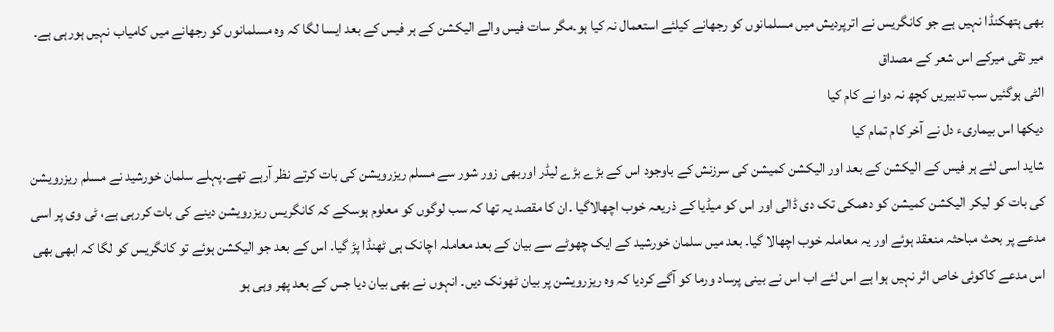بھی ہتھکنڈا نہیں ہے جو کانگریس نے اترپردیش میں مسلمانوں کو رجھانے کیلئے استعمال نہ کیا ہو۔مگر سات فیس والے الیکشن کے ہر فیس کے بعد ایسا لگا کہ وہ مسلمانوں کو رجھانے میں کامیاب نہیں ہورہی ہے۔
میر تقی میرکے اس شعر کے مصداق
الٹی ہوگئیں سب تدبیریں کچھ نہ دوا نے کام کیا
دیکھا اس بیماریء دل نے آخر کام تمام کیا
شاید اسی لئے ہر فیس کے الیکشن کے بعد اور الیکشن کمیشن کی سرزنش کے باوجود اس کے بڑے بڑے لیڈر اوربھی زور شور سے مسلم ریزرویشن کی بات کرتے نظر آرہے تھے۔پہلے سلمان خورشید نے مسلم ریزرویشن کی بات کو لیکر الیکشن کمیشن کو دھمکی تک دی ڈالی اور اس کو میڈیا کے ذریعہ خوب اچھالاگیا ۔ان کا مقصد یہ تھا کہ سب لوگوں کو معلوم ہوسکے کہ کانگریس ریزرویشن دینے کی بات کررہی ہے، ٹی وی پر اسی مدعے پر بحث مباحثہ منعقد ہوئے اور یہ معاملہ خوب اچھالا گیا۔ بعد میں سلمان خورشید کے ایک چھوٹے سے بیان کے بعد معاملہ اچانک ہی ٹھنڈا پڑ گیا۔ اس کے بعد جو الیکشن ہوئے تو کانگریس کو لگا کہ ابھی بھی اس مدعے کاکوئی خاص اثر نہیں ہوا ہے اس لئے اب اس نے بینی پرساد ورما کو آگے کردیا کہ وہ ریزرویشن پر بیان ٹھونک دیں۔ انہوں نے بھی بیان دیا جس کے بعد پھر وہی ہو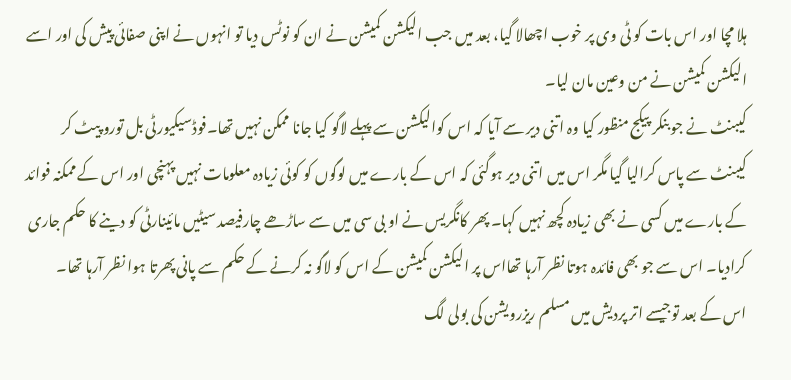ہلا مچا اور اس بات کو ٹی وی پر خوب اچھالا گیا، بعد میں جب الیکشن کمیشن نے ان کو نوٹس دیا تو انہوں نے اپنی صفائی پیش کی اور اسے الیکشن کمیشن نے من وعین مان لیا۔
کیبنٹ نے جو بنکر پیکج منظور کیا وہ اتنی دیر سے آیا کہ اس کوالیکشن سے پہلے لاگو کیا جانا ممکن نہیں تھا۔فوڈسیکیورٹی بل تورو پیٹ کر کیبنٹ سے پاس کرالیا گیا مگر اس میں اتنی دیر ہوگئی کہ اس کے بارے میں لوگوں کو کوئی زیادہ معلومات نہیں پہنچی اور اس کے ممکنہ فوائد کے بارے میں کسی نے بھی زیادہ کچھ نہیں کہا۔ پھر کانگریس نے او بی سی میں سے ساڑھے چارفیصد سیٹیں مائینارٹی کو دینے کا حکم جاری کرادیا۔ اس سے جو بھی فائدہ ہوتا نظر آرہا تھااس پر الیکشن کمیشن کے اس کو لاگو نہ کرنے کے حکم سے پانی پھرتا ہوا نظر آرہا تھا۔
اس کے بعد توجیسے اتر پردیش میں مسلم ریزرویشن کی بولی لگ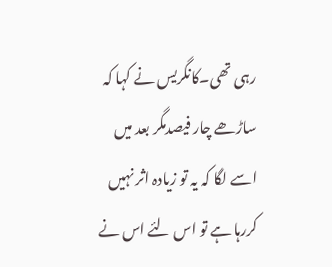رہی تھی۔کانگریس نے کہا کہ ساڑھے چار فیصدمگر بعد میں اسے لگا کہ یہ تو زیادہ اثر نہیں کررہا ہے تو اس لئے اس نے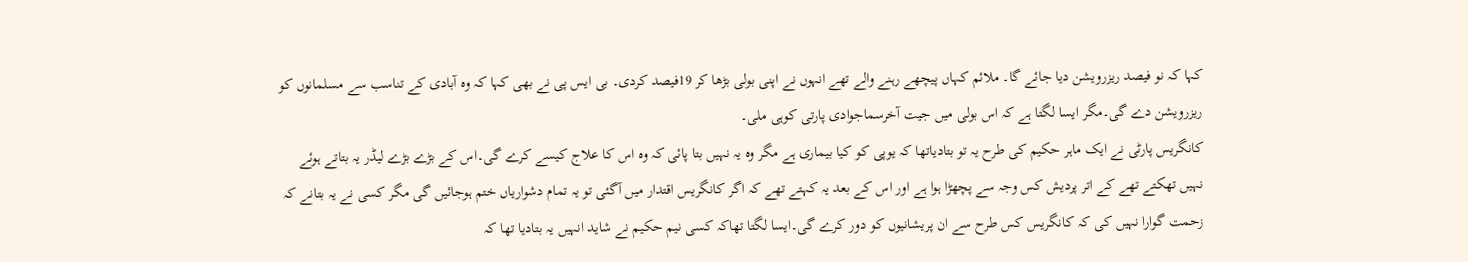کہا کہ نو فیصد ریزرویشن دیا جائے گا۔ ملائم کہاں پیچھے رہنے والے تھے انہوں نے اپنی بولی بڑھا کر 19فیصد کردی۔ بی ایس پی نے بھی کہا کہ وہ آبادی کے تناسب سے مسلمانوں کو ریزرویشن دے گی۔مگر ایسا لگتا ہے کہ اس بولی میں جیت آخرسماجوادی پارتی کوہی ملی۔
کانگریس پارٹی نے ایک ماہر حکیم کی طرح یہ تو بتادیاتھا کہ یوپی کو کیا بیماری ہے مگر وہ یہ نہیں بتا پائی کہ وہ اس کا علاج کیسے کرے گی۔اس کے بڑے بڑے لیڈر یہ بتاتے ہوئے نہیں تھکتے تھے کے اتر پردیش کس وجہ سے پچھڑا ہوا ہے اور اس کے بعد یہ کہتے تھے کہ اگر کانگریس اقتدار میں آگئی تو یہ تمام دشواریاں ختم ہوجائیں گی مگر کسی نے یہ بتانے کہ زحمت گوارا نہیں کی کہ کانگریس کس طرح سے ان پریشانیوں کو دور کرے گی۔ایسا لگتا تھاکہ کسی نیم حکیم نے شاید انہیں یہ بتادیا تھا کہ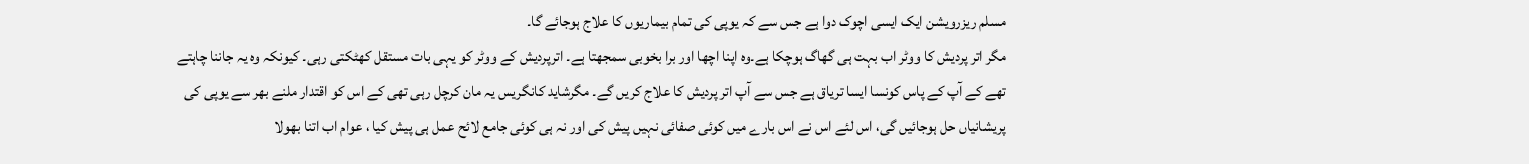مسلم ریزرویشن ایک ایسی اچوک دوا ہے جس سے کہ یوپی کی تمام بیماریوں کا علاج ہوجائے گا۔
مگر اتر پردیش کا ووٹر اب بہت ہی گھاگ ہوچکا ہے۔وہ اپنا اچھا اور برا بخوبی سمجھتا ہے۔ اترپردیش کے ووٹر کو یہی بات مستقل کھٹکتی رہی۔ کیونکہ وہ یہ جاننا چاہتے تھے کے آپ کے پاس کونسا ایسا تریاق ہے جس سے آپ اتر پردیش کا علاج کریں گے۔ مگرشاید کانگریس یہ مان کرچل رہی تھی کے اس کو اقتدار ملنے بھر سے یوپی کی پریشانیاں حل ہوجائیں گی، اس لئے اس نے اس بارے میں کوئی صفائی نہیں پیش کی اور نہ ہی کوئی جامع لائح عمل ہی پیش کیا ، عوام اب اتنا بھولا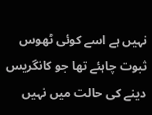نہیں ہے اسے کوئی ٹھوس ثبوت چاہئے تھا جو کانگریس دینے کی حالت میں نہیں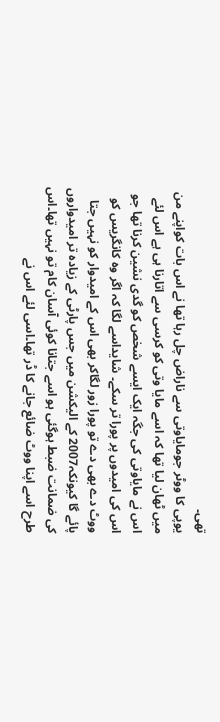تھی۔
یوپی کا ووٹر جومایاوتی سے ناراض چل رہا تھا نے اس بات کواپنے من میں ٹھان لیا تھا کہ اسے مایا وتی کو کرسی سے اتارنا ہی ہے اس لئے اس نے مایاوتی کی جگہ ایک ایسے شخص کو گدی نشین کرنا تھا جو اس کی امیدوں پر پورا تر سکے۔ شایداسے لگا کہ اگر وہ کانگریس کو ووٹ دے بھی دے تو پورا زور لگاکر بھی اس کے امیدوار کو نہیں جتا پائے گا کیونکہ2007 کے الیکشن میں جس پارٹی کے زیادہ تر امیدواروں کی ضمانت ضبط ہوگئی ہو اسے جتانا کوئی آسان کام تو نہیں تھا۔اس طرح اسے اپنا ووٹ ضائع جانے کا ڈر تھا۔اسی لئے اس نے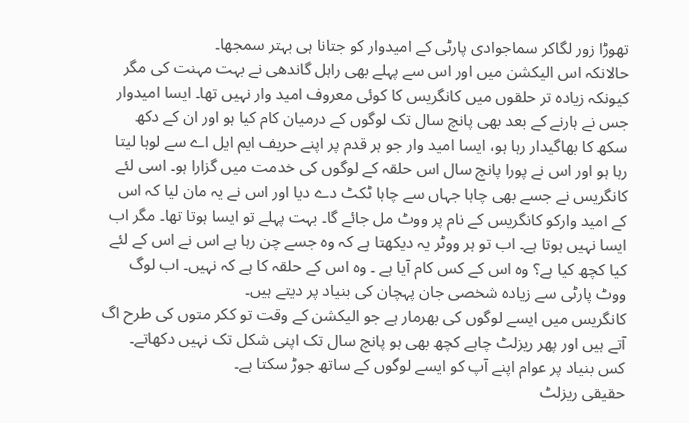تھوڑا زور لگاکر سماجوادی پارٹی کے امیدوار کو جتانا ہی بہتر سمجھا۔
حالانکہ اس الیکشن میں اور اس سے پہلے بھی راہل گاندھی نے بہت مہنت کی مگر کیونکہ زیادہ تر حلقوں میں کانگریس کا کوئی معروف امید وار نہیں تھا۔ ایسا امیدوار جس نے ہارنے کے بعد بھی پانچ سال تک لوگوں کے درمیان کام کیا ہو اور ان کے دکھ سکھ کا بھاگیدار رہا ہو، ایسا امید وار جو ہر قدم پر اپنے حریف ایم ایل اے سے لوہا لیتا رہا ہو اور اس نے پورا پانچ سال اس حلقہ کے لوگوں کی خدمت میں گزارا ہو۔ اسی لئے کانگریس نے جسے بھی چاہا جہاں سے چاہا ٹکٹ دے دیا اور اس نے یہ مان لیا کہ اس کے امید وارکو کانگریس کے نام پر ووٹ مل جائے گا۔ بہت پہلے تو ایسا ہوتا تھا۔ مگر اب ایسا نہیں ہوتا ہے۔ اب تو ہر ووٹر یہ دیکھتا ہے کہ وہ جسے چن رہا ہے اس نے اس کے لئے کیا کچھ کیا ہے؟ وہ اس کے کس کام آیا ہے ۔ وہ اس کے حلقہ کا ہے کہ نہیں۔ اب لوگ ووٹ پارٹی سے زیادہ شخصی جان پہچان کی بنیاد پر دیتے ہیں۔
کانگریس میں ایسے لوگوں کی بھرمار ہے جو الیکشن کے وقت تو ککر متوں کی طرح اگ آتے ہیں اور پھر ریزلٹ چاہے کچھ بھی ہو پانچ سال تک اپنی شکل تک نہیں دکھاتے۔ کس بنیاد پر عوام اپنے آپ کو ایسے لوگوں کے ساتھ جوڑ سکتا ہے۔
حقیقی ریزلٹ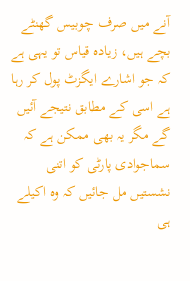آنے میں صرف چوبیس گھنٹے بچے ہیں، زیادہ قیاس تو یہی ہے کہ جو اشارے ایگزٹ پول کر رہا ہے اسی کے مطابق نتیجے آئیں گے مگر یہ بھی ممکن ہے کہ سماجوادی پارٹی کو اتنی نشستیں مل جائیں کہ وہ اکیلے ہی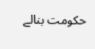حکومت بنالے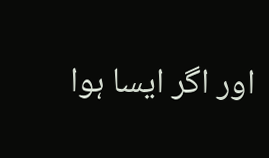اور اگر ایسا ہوا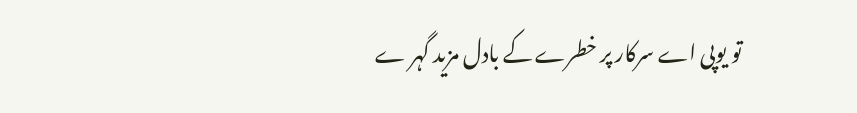تو یوپی اے سرکار پر خطرے کے بادل مزید گہر ے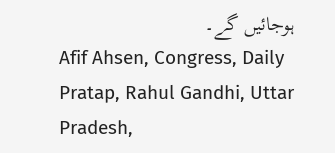ہوجائیں گے۔
Afif Ahsen, Congress, Daily Pratap, Rahul Gandhi, Uttar Pradesh,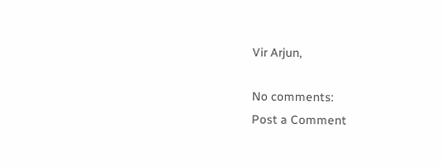Vir Arjun,

No comments:
Post a Comment